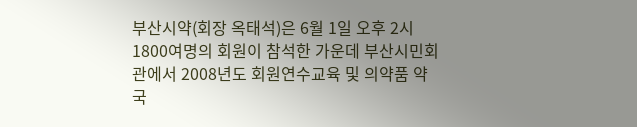부산시약(회장 옥태석)은 6월 1일 오후 2시 1800여명의 회원이 참석한 가운데 부산시민회관에서 2008년도 회원연수교육 및 의약품 약국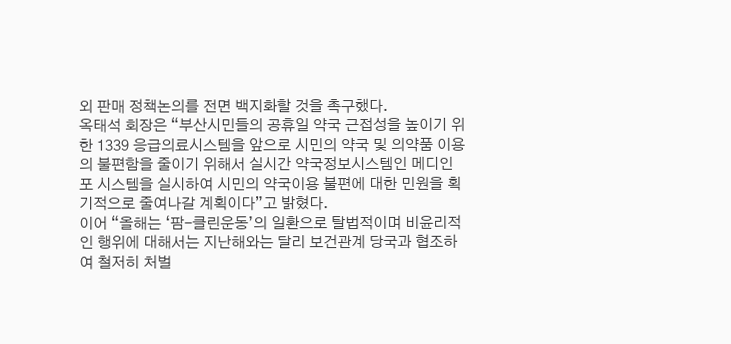외 판매 정책논의를 전면 백지화할 것을 촉구했다.
옥태석 회장은 “부산시민들의 공휴일 약국 근접성을 높이기 위한 1339 응급의료시스템을 앞으로 시민의 약국 및 의약품 이용의 불편함을 줄이기 위해서 실시간 약국정보시스템인 메디인포 시스템을 실시하여 시민의 약국이용 불편에 대한 민원을 획기적으로 줄여나갈 계획이다”고 밝혔다.
이어 “올해는 ‘팜-클린운동’의 일환으로 탈법적이며 비윤리적인 행위에 대해서는 지난해와는 달리 보건관계 당국과 협조하여 철저히 처벌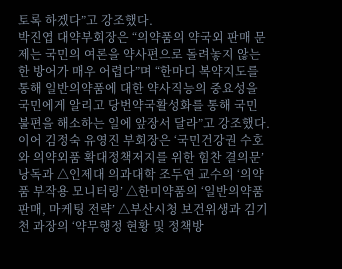토록 하겠다”고 강조했다.
박진엽 대약부회장은 “의약품의 약국외 판매 문제는 국민의 여론을 약사편으로 돌려놓지 않는 한 방어가 매우 어렵다”며 “한마디 복약지도를 통해 일반의약품에 대한 약사직능의 중요성을 국민에게 알리고 당번약국활성화를 통해 국민 불편을 해소하는 일에 앞장서 달라”고 강조했다.
이어 김정숙 유영진 부회장은 ‘국민건강권 수호와 의약외품 확대정책저지를 위한 힘찬 결의문’ 낭독과 △인제대 의과대학 조두연 교수의 ‘의약품 부작용 모니터링’ △한미약품의 ‘일반의약품판매, 마케팅 전략’ △부산시청 보건위생과 김기천 과장의 ‘약무행정 현황 및 정책방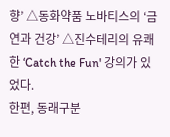향’ △동화약품 노바티스의 ‘금연과 건강’ △진수테리의 유쾌한 ‘Catch the Fun' 강의가 있었다.
한편, 동래구분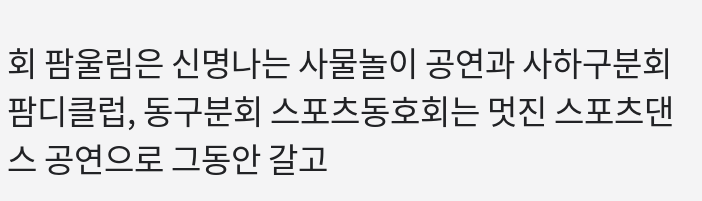회 팜울림은 신명나는 사물놀이 공연과 사하구분회 팜디클럽, 동구분회 스포츠동호회는 멋진 스포츠댄스 공연으로 그동안 갈고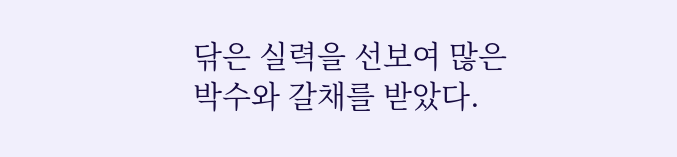닦은 실력을 선보여 많은 박수와 갈채를 받았다.